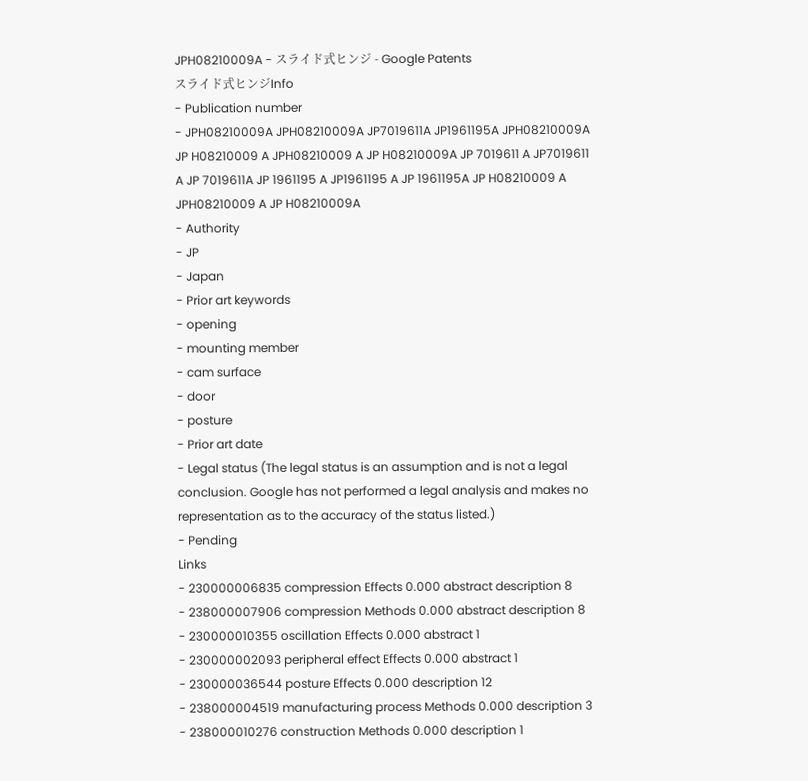JPH08210009A - スライド式ヒンジ - Google Patents
スライド式ヒンジInfo
- Publication number
- JPH08210009A JPH08210009A JP7019611A JP1961195A JPH08210009A JP H08210009 A JPH08210009 A JP H08210009A JP 7019611 A JP7019611 A JP 7019611A JP 1961195 A JP1961195 A JP 1961195A JP H08210009 A JPH08210009 A JP H08210009A
- Authority
- JP
- Japan
- Prior art keywords
- opening
- mounting member
- cam surface
- door
- posture
- Prior art date
- Legal status (The legal status is an assumption and is not a legal conclusion. Google has not performed a legal analysis and makes no representation as to the accuracy of the status listed.)
- Pending
Links
- 230000006835 compression Effects 0.000 abstract description 8
- 238000007906 compression Methods 0.000 abstract description 8
- 230000010355 oscillation Effects 0.000 abstract 1
- 230000002093 peripheral effect Effects 0.000 abstract 1
- 230000036544 posture Effects 0.000 description 12
- 238000004519 manufacturing process Methods 0.000 description 3
- 238000010276 construction Methods 0.000 description 1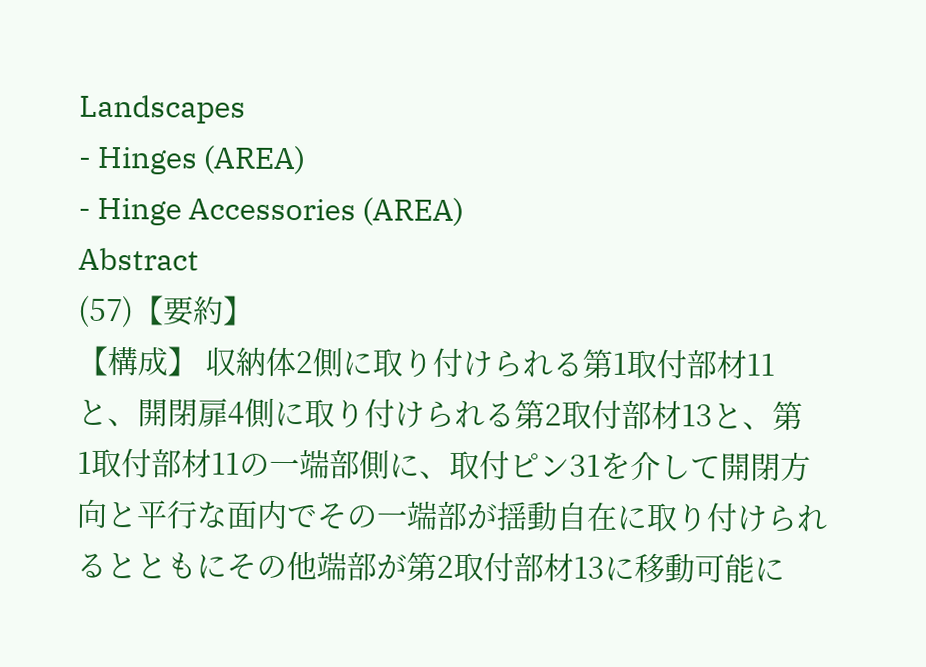Landscapes
- Hinges (AREA)
- Hinge Accessories (AREA)
Abstract
(57)【要約】
【構成】 収納体2側に取り付けられる第1取付部材11
と、開閉扉4側に取り付けられる第2取付部材13と、第
1取付部材11の一端部側に、取付ピン31を介して開閉方
向と平行な面内でその一端部が揺動自在に取り付けられ
るとともにその他端部が第2取付部材13に移動可能に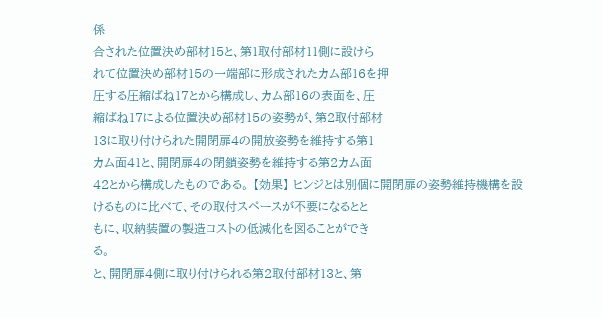係
合された位置決め部材15と、第1取付部材11側に設けら
れて位置決め部材15の一端部に形成されたカム部16を押
圧する圧縮ばね17とから構成し、カム部16の表面を、圧
縮ばね17による位置決め部材15の姿勢が、第2取付部材
13に取り付けられた開閉扉4の開放姿勢を維持する第1
カム面41と、開閉扉4の閉鎖姿勢を維持する第2カム面
42とから構成したものである。 【効果】 ヒンジとは別個に開閉扉の姿勢維持機構を設
けるものに比べて、その取付スペースが不要になるとと
もに、収納装置の製造コストの低減化を図ることができ
る。
と、開閉扉4側に取り付けられる第2取付部材13と、第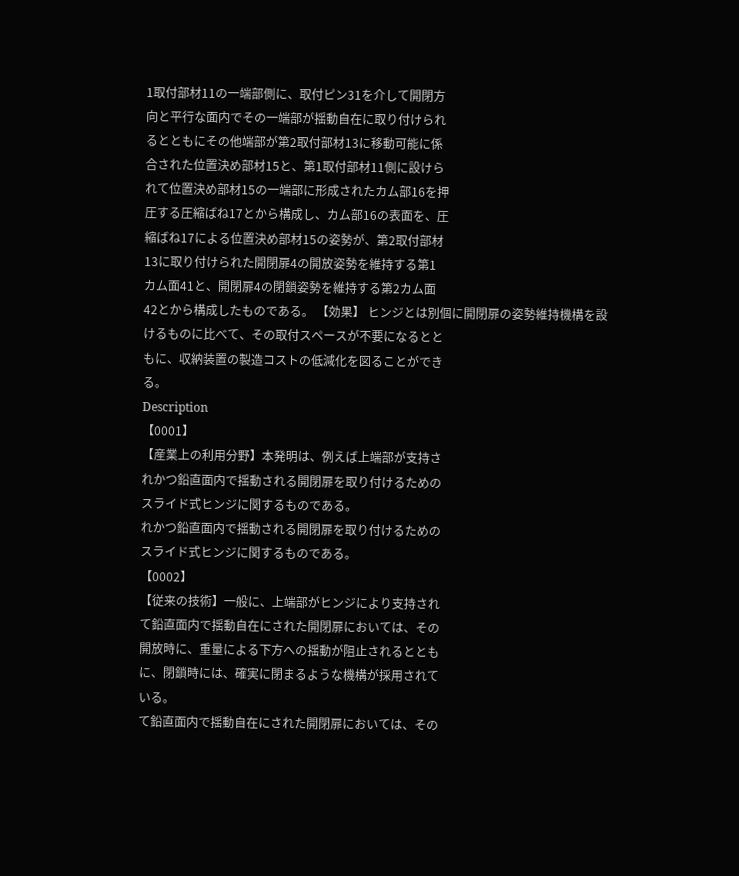1取付部材11の一端部側に、取付ピン31を介して開閉方
向と平行な面内でその一端部が揺動自在に取り付けられ
るとともにその他端部が第2取付部材13に移動可能に係
合された位置決め部材15と、第1取付部材11側に設けら
れて位置決め部材15の一端部に形成されたカム部16を押
圧する圧縮ばね17とから構成し、カム部16の表面を、圧
縮ばね17による位置決め部材15の姿勢が、第2取付部材
13に取り付けられた開閉扉4の開放姿勢を維持する第1
カム面41と、開閉扉4の閉鎖姿勢を維持する第2カム面
42とから構成したものである。 【効果】 ヒンジとは別個に開閉扉の姿勢維持機構を設
けるものに比べて、その取付スペースが不要になるとと
もに、収納装置の製造コストの低減化を図ることができ
る。
Description
【0001】
【産業上の利用分野】本発明は、例えば上端部が支持さ
れかつ鉛直面内で揺動される開閉扉を取り付けるための
スライド式ヒンジに関するものである。
れかつ鉛直面内で揺動される開閉扉を取り付けるための
スライド式ヒンジに関するものである。
【0002】
【従来の技術】一般に、上端部がヒンジにより支持され
て鉛直面内で揺動自在にされた開閉扉においては、その
開放時に、重量による下方への揺動が阻止されるととも
に、閉鎖時には、確実に閉まるような機構が採用されて
いる。
て鉛直面内で揺動自在にされた開閉扉においては、その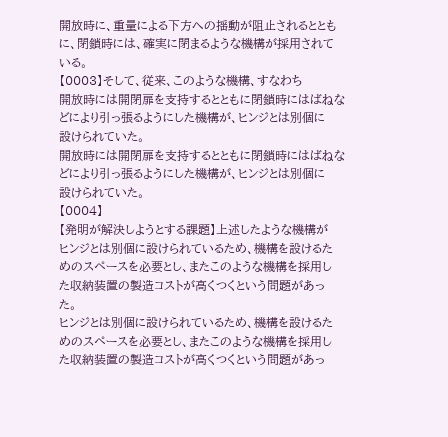開放時に、重量による下方への揺動が阻止されるととも
に、閉鎖時には、確実に閉まるような機構が採用されて
いる。
【0003】そして、従来、このような機構、すなわち
開放時には開閉扉を支持するとともに閉鎖時にはばねな
どにより引っ張るようにした機構が、ヒンジとは別個に
設けられていた。
開放時には開閉扉を支持するとともに閉鎖時にはばねな
どにより引っ張るようにした機構が、ヒンジとは別個に
設けられていた。
【0004】
【発明が解決しようとする課題】上述したような機構が
ヒンジとは別個に設けられているため、機構を設けるた
めのスペースを必要とし、またこのような機構を採用し
た収納装置の製造コストが高くつくという問題があっ
た。
ヒンジとは別個に設けられているため、機構を設けるた
めのスペースを必要とし、またこのような機構を採用し
た収納装置の製造コストが高くつくという問題があっ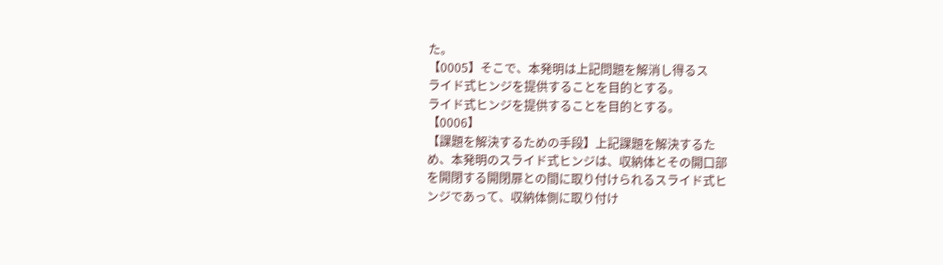た。
【0005】そこで、本発明は上記問題を解消し得るス
ライド式ヒンジを提供することを目的とする。
ライド式ヒンジを提供することを目的とする。
【0006】
【課題を解決するための手段】上記課題を解決するた
め、本発明のスライド式ヒンジは、収納体とその開口部
を開閉する開閉扉との間に取り付けられるスライド式ヒ
ンジであって、収納体側に取り付け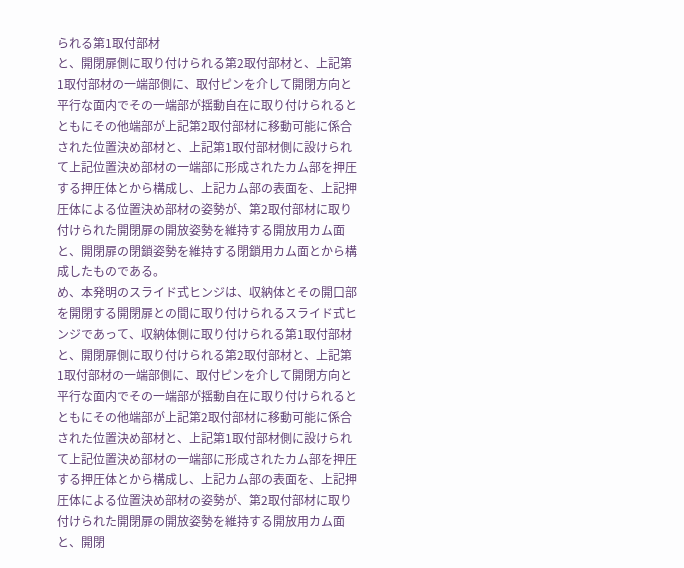られる第1取付部材
と、開閉扉側に取り付けられる第2取付部材と、上記第
1取付部材の一端部側に、取付ピンを介して開閉方向と
平行な面内でその一端部が揺動自在に取り付けられると
ともにその他端部が上記第2取付部材に移動可能に係合
された位置決め部材と、上記第1取付部材側に設けられ
て上記位置決め部材の一端部に形成されたカム部を押圧
する押圧体とから構成し、上記カム部の表面を、上記押
圧体による位置決め部材の姿勢が、第2取付部材に取り
付けられた開閉扉の開放姿勢を維持する開放用カム面
と、開閉扉の閉鎖姿勢を維持する閉鎖用カム面とから構
成したものである。
め、本発明のスライド式ヒンジは、収納体とその開口部
を開閉する開閉扉との間に取り付けられるスライド式ヒ
ンジであって、収納体側に取り付けられる第1取付部材
と、開閉扉側に取り付けられる第2取付部材と、上記第
1取付部材の一端部側に、取付ピンを介して開閉方向と
平行な面内でその一端部が揺動自在に取り付けられると
ともにその他端部が上記第2取付部材に移動可能に係合
された位置決め部材と、上記第1取付部材側に設けられ
て上記位置決め部材の一端部に形成されたカム部を押圧
する押圧体とから構成し、上記カム部の表面を、上記押
圧体による位置決め部材の姿勢が、第2取付部材に取り
付けられた開閉扉の開放姿勢を維持する開放用カム面
と、開閉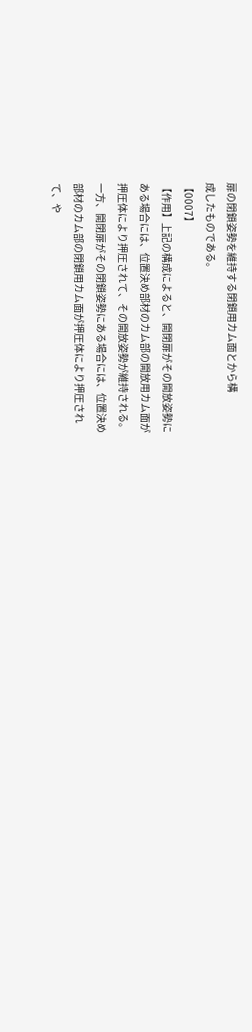扉の閉鎖姿勢を維持する閉鎖用カム面とから構
成したものである。
【0007】
【作用】上記の構成によると、開閉扉がその開放姿勢に
ある場合には、位置決め部材のカム部の開放用カム面が
押圧体により押圧されて、その開放姿勢が維持される。
一方、開閉扉がその閉鎖姿勢にある場合には、位置決め
部材のカム部の閉鎖用カム面が押圧体により押圧され
て、や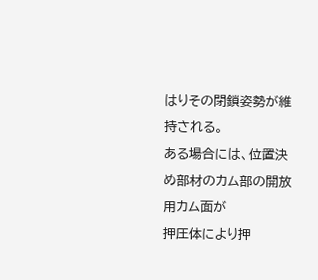はりその閉鎖姿勢が維持される。
ある場合には、位置決め部材のカム部の開放用カム面が
押圧体により押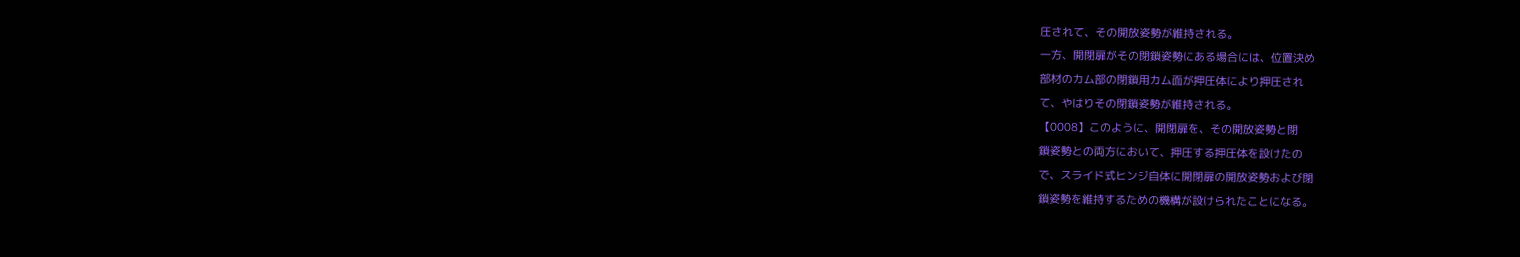圧されて、その開放姿勢が維持される。
一方、開閉扉がその閉鎖姿勢にある場合には、位置決め
部材のカム部の閉鎖用カム面が押圧体により押圧され
て、やはりその閉鎖姿勢が維持される。
【0008】このように、開閉扉を、その開放姿勢と閉
鎖姿勢との両方において、押圧する押圧体を設けたの
で、スライド式ヒンジ自体に開閉扉の開放姿勢および閉
鎖姿勢を維持するための機構が設けられたことになる。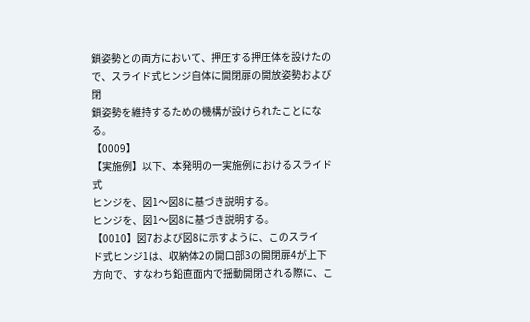鎖姿勢との両方において、押圧する押圧体を設けたの
で、スライド式ヒンジ自体に開閉扉の開放姿勢および閉
鎖姿勢を維持するための機構が設けられたことになる。
【0009】
【実施例】以下、本発明の一実施例におけるスライド式
ヒンジを、図1〜図8に基づき説明する。
ヒンジを、図1〜図8に基づき説明する。
【0010】図7および図8に示すように、このスライ
ド式ヒンジ1は、収納体2の開口部3の開閉扉4が上下
方向で、すなわち鉛直面内で揺動開閉される際に、こ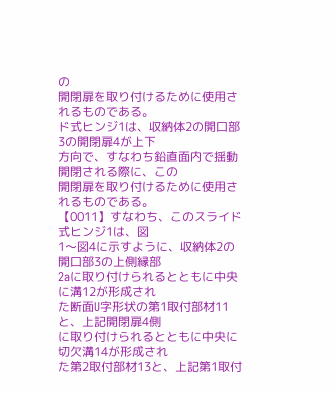の
開閉扉を取り付けるために使用されるものである。
ド式ヒンジ1は、収納体2の開口部3の開閉扉4が上下
方向で、すなわち鉛直面内で揺動開閉される際に、この
開閉扉を取り付けるために使用されるものである。
【0011】すなわち、このスライド式ヒンジ1は、図
1〜図4に示すように、収納体2の開口部3の上側縁部
2aに取り付けられるとともに中央に溝12が形成され
た断面U字形状の第1取付部材11と、上記開閉扉4側
に取り付けられるとともに中央に切欠溝14が形成され
た第2取付部材13と、上記第1取付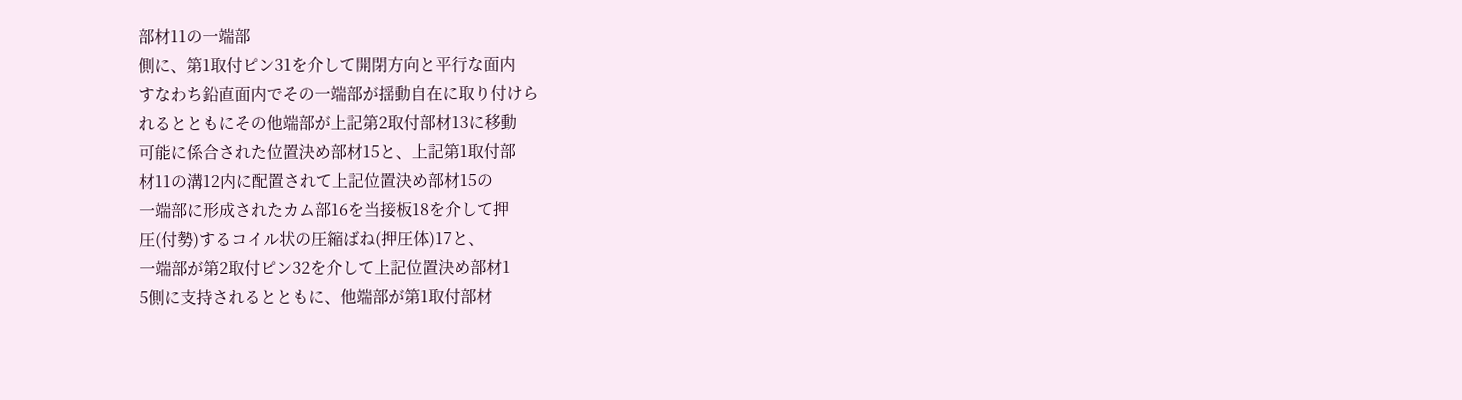部材11の一端部
側に、第1取付ピン31を介して開閉方向と平行な面内
すなわち鉛直面内でその一端部が揺動自在に取り付けら
れるとともにその他端部が上記第2取付部材13に移動
可能に係合された位置決め部材15と、上記第1取付部
材11の溝12内に配置されて上記位置決め部材15の
一端部に形成されたカム部16を当接板18を介して押
圧(付勢)するコイル状の圧縮ばね(押圧体)17と、
一端部が第2取付ピン32を介して上記位置決め部材1
5側に支持されるとともに、他端部が第1取付部材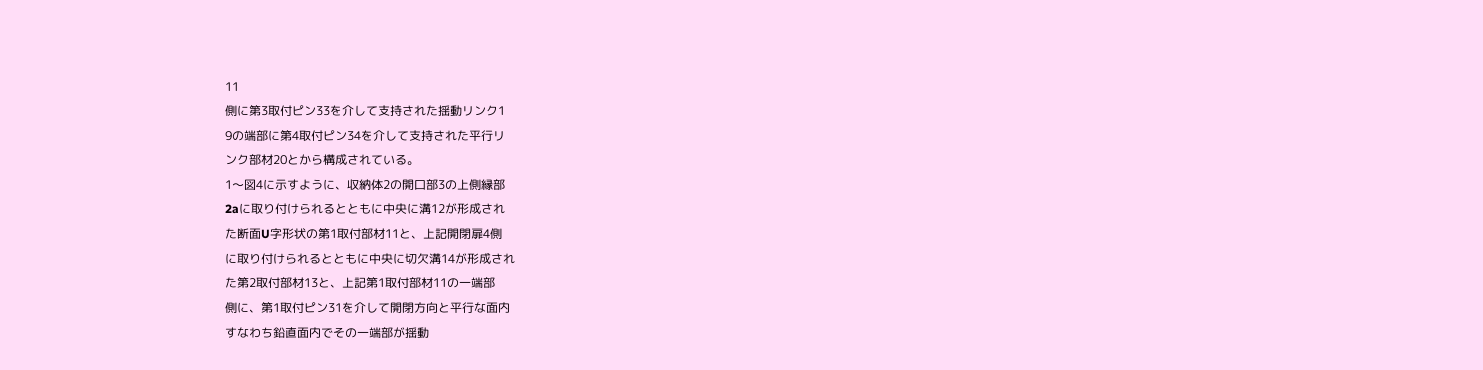11
側に第3取付ピン33を介して支持された揺動リンク1
9の端部に第4取付ピン34を介して支持された平行リ
ンク部材20とから構成されている。
1〜図4に示すように、収納体2の開口部3の上側縁部
2aに取り付けられるとともに中央に溝12が形成され
た断面U字形状の第1取付部材11と、上記開閉扉4側
に取り付けられるとともに中央に切欠溝14が形成され
た第2取付部材13と、上記第1取付部材11の一端部
側に、第1取付ピン31を介して開閉方向と平行な面内
すなわち鉛直面内でその一端部が揺動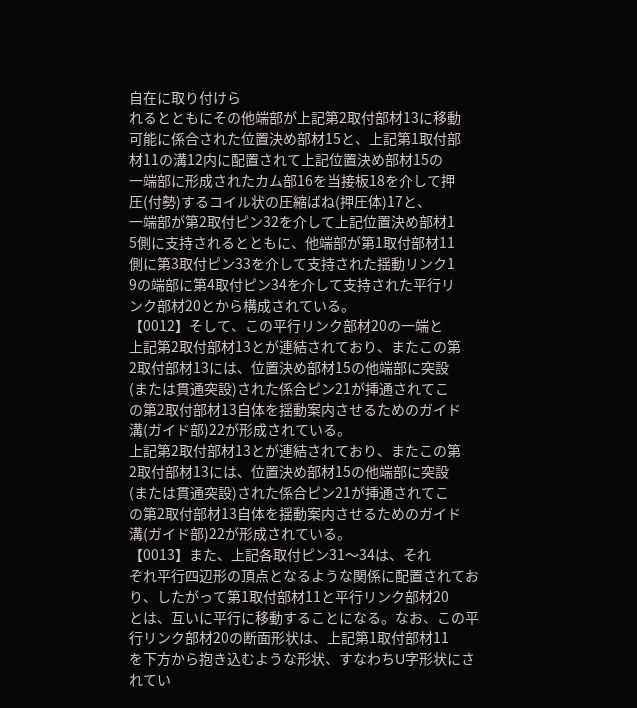自在に取り付けら
れるとともにその他端部が上記第2取付部材13に移動
可能に係合された位置決め部材15と、上記第1取付部
材11の溝12内に配置されて上記位置決め部材15の
一端部に形成されたカム部16を当接板18を介して押
圧(付勢)するコイル状の圧縮ばね(押圧体)17と、
一端部が第2取付ピン32を介して上記位置決め部材1
5側に支持されるとともに、他端部が第1取付部材11
側に第3取付ピン33を介して支持された揺動リンク1
9の端部に第4取付ピン34を介して支持された平行リ
ンク部材20とから構成されている。
【0012】そして、この平行リンク部材20の一端と
上記第2取付部材13とが連結されており、またこの第
2取付部材13には、位置決め部材15の他端部に突設
(または貫通突設)された係合ピン21が挿通されてこ
の第2取付部材13自体を揺動案内させるためのガイド
溝(ガイド部)22が形成されている。
上記第2取付部材13とが連結されており、またこの第
2取付部材13には、位置決め部材15の他端部に突設
(または貫通突設)された係合ピン21が挿通されてこ
の第2取付部材13自体を揺動案内させるためのガイド
溝(ガイド部)22が形成されている。
【0013】また、上記各取付ピン31〜34は、それ
ぞれ平行四辺形の頂点となるような関係に配置されてお
り、したがって第1取付部材11と平行リンク部材20
とは、互いに平行に移動することになる。なお、この平
行リンク部材20の断面形状は、上記第1取付部材11
を下方から抱き込むような形状、すなわちU字形状にさ
れてい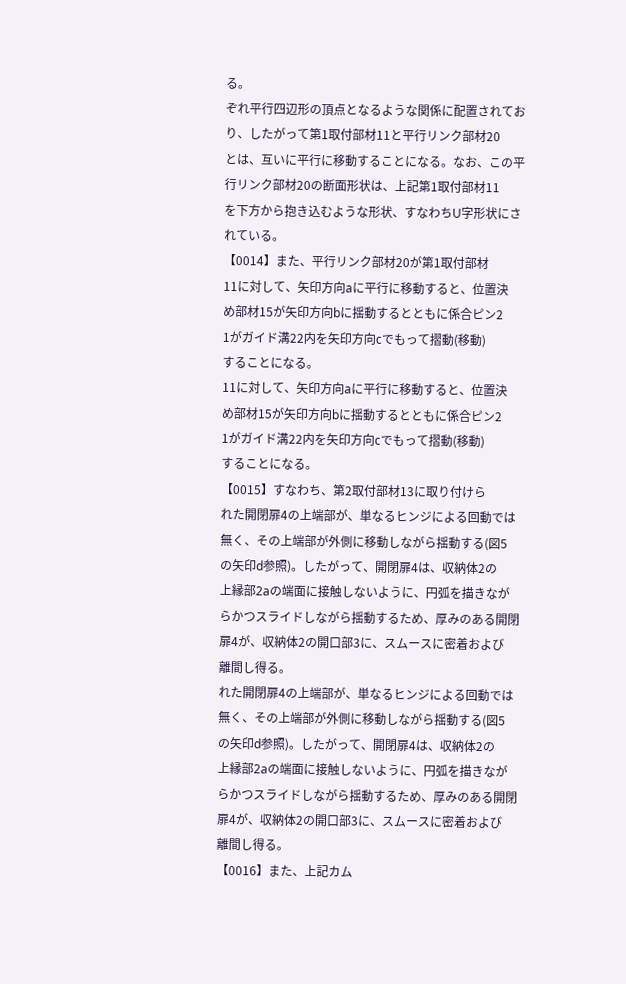る。
ぞれ平行四辺形の頂点となるような関係に配置されてお
り、したがって第1取付部材11と平行リンク部材20
とは、互いに平行に移動することになる。なお、この平
行リンク部材20の断面形状は、上記第1取付部材11
を下方から抱き込むような形状、すなわちU字形状にさ
れている。
【0014】また、平行リンク部材20が第1取付部材
11に対して、矢印方向aに平行に移動すると、位置決
め部材15が矢印方向bに揺動するとともに係合ピン2
1がガイド溝22内を矢印方向cでもって摺動(移動)
することになる。
11に対して、矢印方向aに平行に移動すると、位置決
め部材15が矢印方向bに揺動するとともに係合ピン2
1がガイド溝22内を矢印方向cでもって摺動(移動)
することになる。
【0015】すなわち、第2取付部材13に取り付けら
れた開閉扉4の上端部が、単なるヒンジによる回動では
無く、その上端部が外側に移動しながら揺動する(図5
の矢印d参照)。したがって、開閉扉4は、収納体2の
上縁部2aの端面に接触しないように、円弧を描きなが
らかつスライドしながら揺動するため、厚みのある開閉
扉4が、収納体2の開口部3に、スムースに密着および
離間し得る。
れた開閉扉4の上端部が、単なるヒンジによる回動では
無く、その上端部が外側に移動しながら揺動する(図5
の矢印d参照)。したがって、開閉扉4は、収納体2の
上縁部2aの端面に接触しないように、円弧を描きなが
らかつスライドしながら揺動するため、厚みのある開閉
扉4が、収納体2の開口部3に、スムースに密着および
離間し得る。
【0016】また、上記カム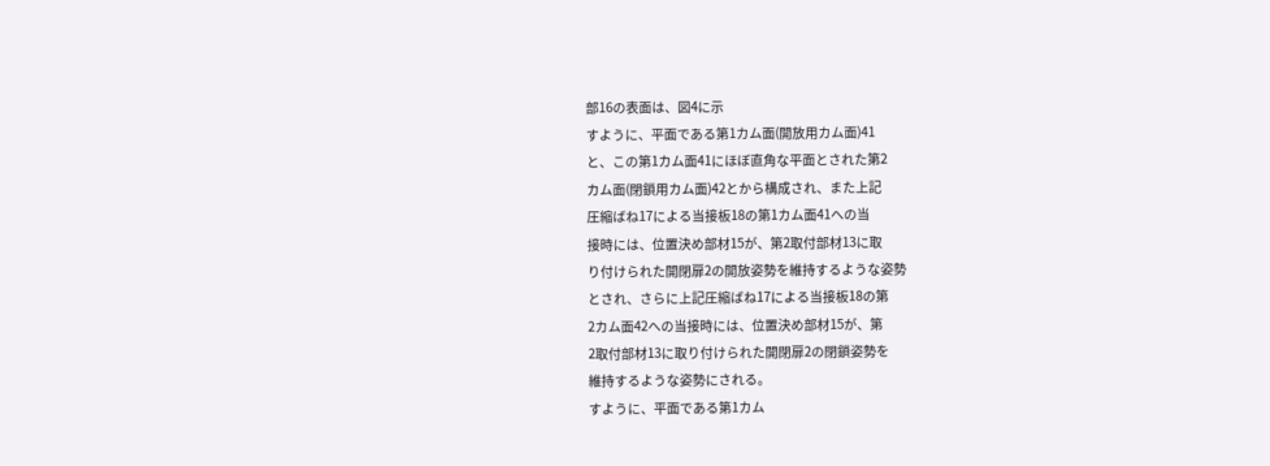部16の表面は、図4に示
すように、平面である第1カム面(開放用カム面)41
と、この第1カム面41にほぼ直角な平面とされた第2
カム面(閉鎖用カム面)42とから構成され、また上記
圧縮ばね17による当接板18の第1カム面41への当
接時には、位置決め部材15が、第2取付部材13に取
り付けられた開閉扉2の開放姿勢を維持するような姿勢
とされ、さらに上記圧縮ばね17による当接板18の第
2カム面42への当接時には、位置決め部材15が、第
2取付部材13に取り付けられた開閉扉2の閉鎖姿勢を
維持するような姿勢にされる。
すように、平面である第1カム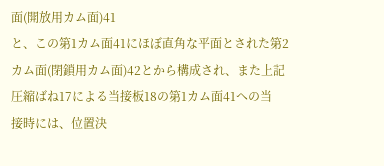面(開放用カム面)41
と、この第1カム面41にほぼ直角な平面とされた第2
カム面(閉鎖用カム面)42とから構成され、また上記
圧縮ばね17による当接板18の第1カム面41への当
接時には、位置決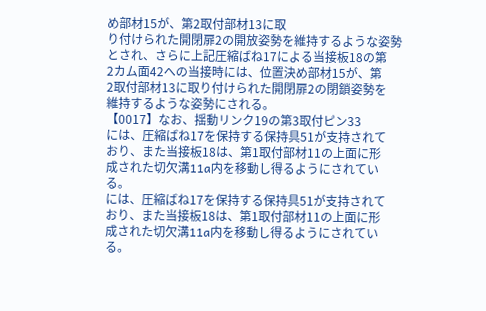め部材15が、第2取付部材13に取
り付けられた開閉扉2の開放姿勢を維持するような姿勢
とされ、さらに上記圧縮ばね17による当接板18の第
2カム面42への当接時には、位置決め部材15が、第
2取付部材13に取り付けられた開閉扉2の閉鎖姿勢を
維持するような姿勢にされる。
【0017】なお、揺動リンク19の第3取付ピン33
には、圧縮ばね17を保持する保持具51が支持されて
おり、また当接板18は、第1取付部材11の上面に形
成された切欠溝11a内を移動し得るようにされてい
る。
には、圧縮ばね17を保持する保持具51が支持されて
おり、また当接板18は、第1取付部材11の上面に形
成された切欠溝11a内を移動し得るようにされてい
る。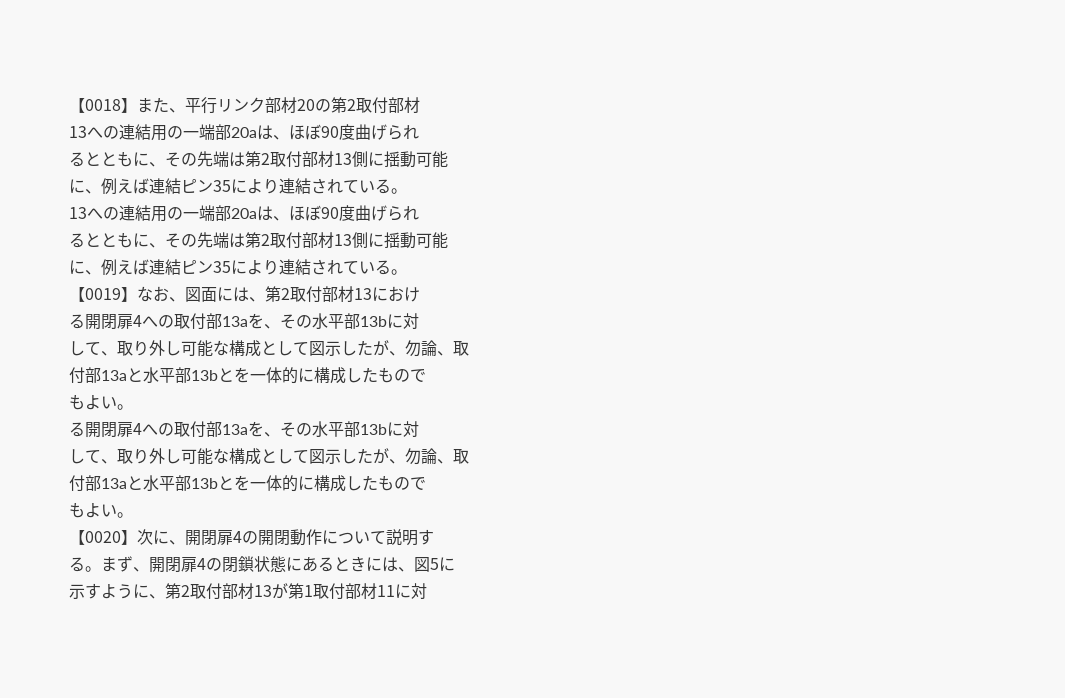【0018】また、平行リンク部材20の第2取付部材
13への連結用の一端部20aは、ほぼ90度曲げられ
るとともに、その先端は第2取付部材13側に揺動可能
に、例えば連結ピン35により連結されている。
13への連結用の一端部20aは、ほぼ90度曲げられ
るとともに、その先端は第2取付部材13側に揺動可能
に、例えば連結ピン35により連結されている。
【0019】なお、図面には、第2取付部材13におけ
る開閉扉4への取付部13aを、その水平部13bに対
して、取り外し可能な構成として図示したが、勿論、取
付部13aと水平部13bとを一体的に構成したもので
もよい。
る開閉扉4への取付部13aを、その水平部13bに対
して、取り外し可能な構成として図示したが、勿論、取
付部13aと水平部13bとを一体的に構成したもので
もよい。
【0020】次に、開閉扉4の開閉動作について説明す
る。まず、開閉扉4の閉鎖状態にあるときには、図5に
示すように、第2取付部材13が第1取付部材11に対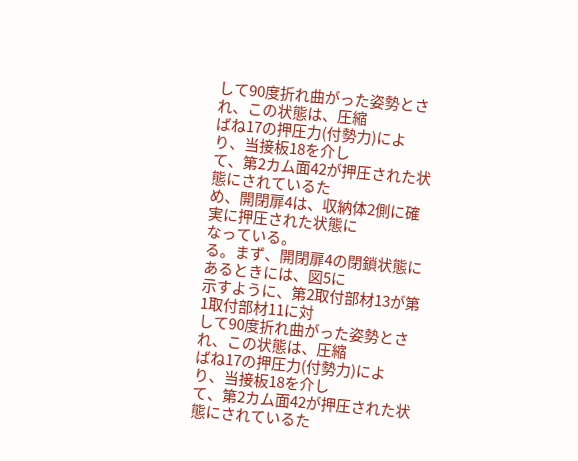して90度折れ曲がった姿勢とされ、この状態は、圧縮
ばね17の押圧力(付勢力)により、当接板18を介し
て、第2カム面42が押圧された状態にされているた
め、開閉扉4は、収納体2側に確実に押圧された状態に
なっている。
る。まず、開閉扉4の閉鎖状態にあるときには、図5に
示すように、第2取付部材13が第1取付部材11に対
して90度折れ曲がった姿勢とされ、この状態は、圧縮
ばね17の押圧力(付勢力)により、当接板18を介し
て、第2カム面42が押圧された状態にされているた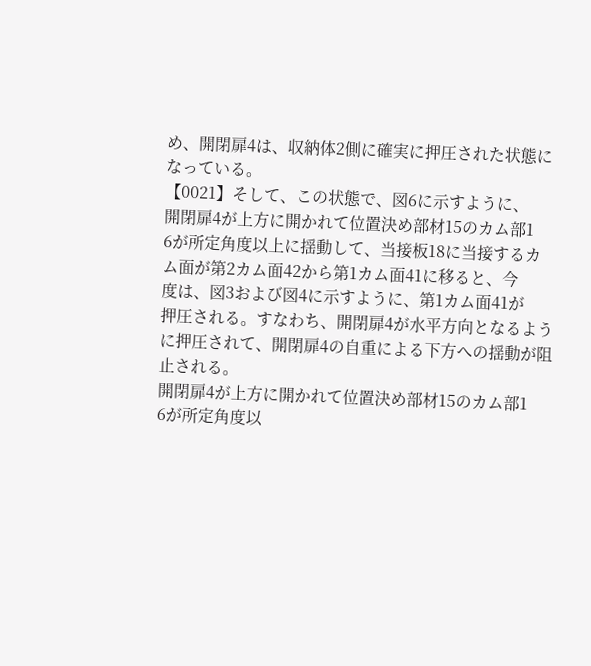め、開閉扉4は、収納体2側に確実に押圧された状態に
なっている。
【0021】そして、この状態で、図6に示すように、
開閉扉4が上方に開かれて位置決め部材15のカム部1
6が所定角度以上に揺動して、当接板18に当接するカ
ム面が第2カム面42から第1カム面41に移ると、今
度は、図3および図4に示すように、第1カム面41が
押圧される。すなわち、開閉扉4が水平方向となるよう
に押圧されて、開閉扉4の自重による下方への揺動が阻
止される。
開閉扉4が上方に開かれて位置決め部材15のカム部1
6が所定角度以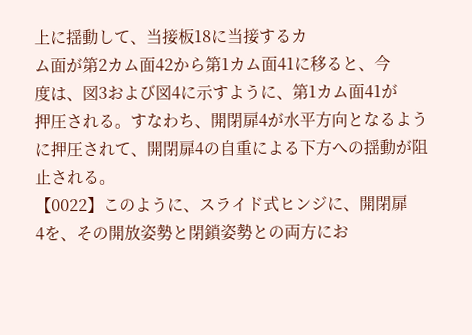上に揺動して、当接板18に当接するカ
ム面が第2カム面42から第1カム面41に移ると、今
度は、図3および図4に示すように、第1カム面41が
押圧される。すなわち、開閉扉4が水平方向となるよう
に押圧されて、開閉扉4の自重による下方への揺動が阻
止される。
【0022】このように、スライド式ヒンジに、開閉扉
4を、その開放姿勢と閉鎖姿勢との両方にお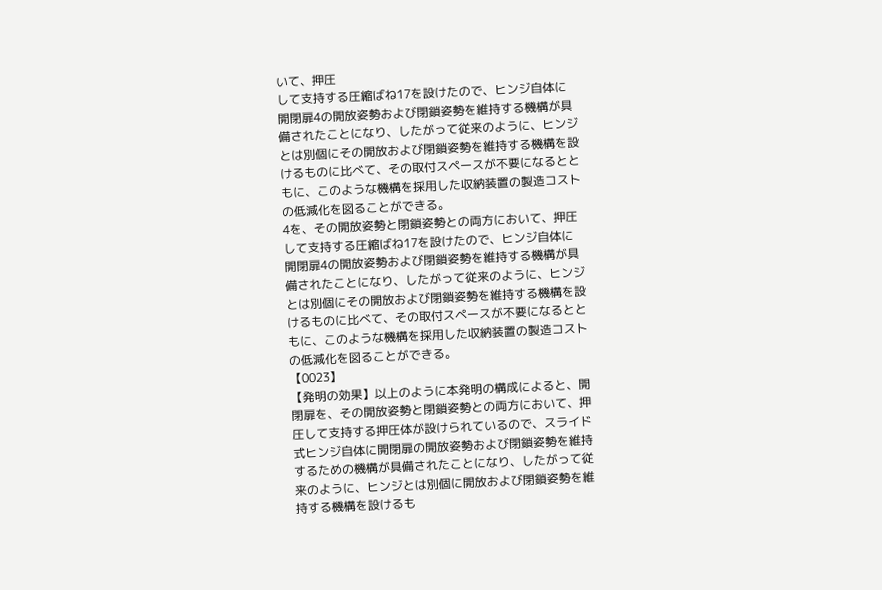いて、押圧
して支持する圧縮ばね17を設けたので、ヒンジ自体に
開閉扉4の開放姿勢および閉鎖姿勢を維持する機構が具
備されたことになり、したがって従来のように、ヒンジ
とは別個にその開放および閉鎖姿勢を維持する機構を設
けるものに比べて、その取付スペースが不要になるとと
もに、このような機構を採用した収納装置の製造コスト
の低減化を図ることができる。
4を、その開放姿勢と閉鎖姿勢との両方において、押圧
して支持する圧縮ばね17を設けたので、ヒンジ自体に
開閉扉4の開放姿勢および閉鎖姿勢を維持する機構が具
備されたことになり、したがって従来のように、ヒンジ
とは別個にその開放および閉鎖姿勢を維持する機構を設
けるものに比べて、その取付スペースが不要になるとと
もに、このような機構を採用した収納装置の製造コスト
の低減化を図ることができる。
【0023】
【発明の効果】以上のように本発明の構成によると、開
閉扉を、その開放姿勢と閉鎖姿勢との両方において、押
圧して支持する押圧体が設けられているので、スライド
式ヒンジ自体に開閉扉の開放姿勢および閉鎖姿勢を維持
するための機構が具備されたことになり、したがって従
来のように、ヒンジとは別個に開放および閉鎖姿勢を維
持する機構を設けるも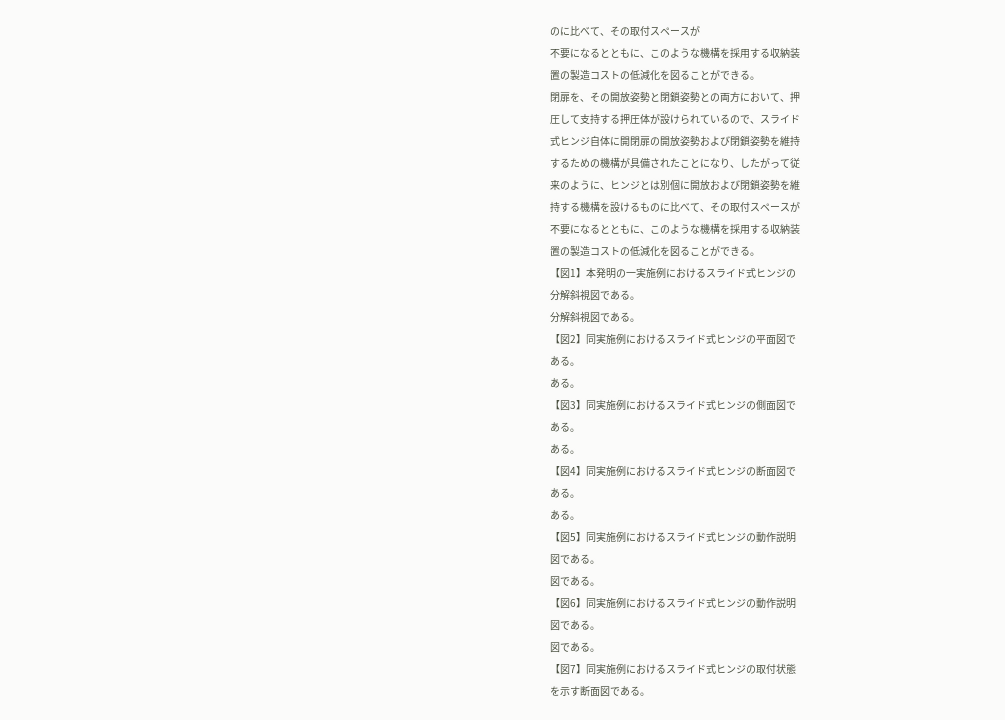のに比べて、その取付スペースが
不要になるとともに、このような機構を採用する収納装
置の製造コストの低減化を図ることができる。
閉扉を、その開放姿勢と閉鎖姿勢との両方において、押
圧して支持する押圧体が設けられているので、スライド
式ヒンジ自体に開閉扉の開放姿勢および閉鎖姿勢を維持
するための機構が具備されたことになり、したがって従
来のように、ヒンジとは別個に開放および閉鎖姿勢を維
持する機構を設けるものに比べて、その取付スペースが
不要になるとともに、このような機構を採用する収納装
置の製造コストの低減化を図ることができる。
【図1】本発明の一実施例におけるスライド式ヒンジの
分解斜視図である。
分解斜視図である。
【図2】同実施例におけるスライド式ヒンジの平面図で
ある。
ある。
【図3】同実施例におけるスライド式ヒンジの側面図で
ある。
ある。
【図4】同実施例におけるスライド式ヒンジの断面図で
ある。
ある。
【図5】同実施例におけるスライド式ヒンジの動作説明
図である。
図である。
【図6】同実施例におけるスライド式ヒンジの動作説明
図である。
図である。
【図7】同実施例におけるスライド式ヒンジの取付状態
を示す断面図である。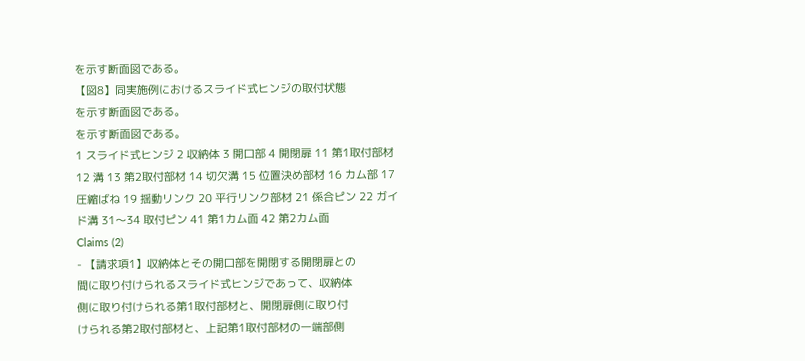を示す断面図である。
【図8】同実施例におけるスライド式ヒンジの取付状態
を示す断面図である。
を示す断面図である。
1 スライド式ヒンジ 2 収納体 3 開口部 4 開閉扉 11 第1取付部材 12 溝 13 第2取付部材 14 切欠溝 15 位置決め部材 16 カム部 17 圧縮ばね 19 揺動リンク 20 平行リンク部材 21 係合ピン 22 ガイド溝 31〜34 取付ピン 41 第1カム面 42 第2カム面
Claims (2)
- 【請求項1】収納体とその開口部を開閉する開閉扉との
間に取り付けられるスライド式ヒンジであって、収納体
側に取り付けられる第1取付部材と、開閉扉側に取り付
けられる第2取付部材と、上記第1取付部材の一端部側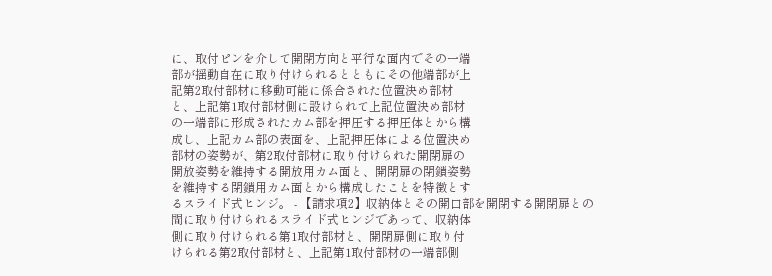に、取付ピンを介して開閉方向と平行な面内でその一端
部が揺動自在に取り付けられるとともにその他端部が上
記第2取付部材に移動可能に係合された位置決め部材
と、上記第1取付部材側に設けられて上記位置決め部材
の一端部に形成されたカム部を押圧する押圧体とから構
成し、上記カム部の表面を、上記押圧体による位置決め
部材の姿勢が、第2取付部材に取り付けられた開閉扉の
開放姿勢を維持する開放用カム面と、開閉扉の閉鎖姿勢
を維持する閉鎖用カム面とから構成したことを特徴とす
るスライド式ヒンジ。 - 【請求項2】収納体とその開口部を開閉する開閉扉との
間に取り付けられるスライド式ヒンジであって、収納体
側に取り付けられる第1取付部材と、開閉扉側に取り付
けられる第2取付部材と、上記第1取付部材の一端部側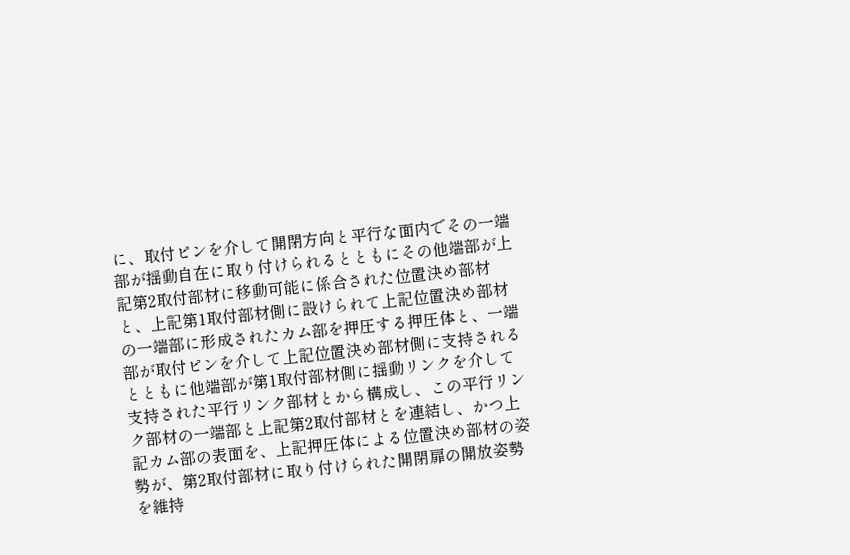に、取付ピンを介して開閉方向と平行な面内でその一端
部が揺動自在に取り付けられるとともにその他端部が上
記第2取付部材に移動可能に係合された位置決め部材
と、上記第1取付部材側に設けられて上記位置決め部材
の一端部に形成されたカム部を押圧する押圧体と、一端
部が取付ピンを介して上記位置決め部材側に支持される
とともに他端部が第1取付部材側に揺動リンクを介して
支持された平行リンク部材とから構成し、この平行リン
ク部材の一端部と上記第2取付部材とを連結し、かつ上
記カム部の表面を、上記押圧体による位置決め部材の姿
勢が、第2取付部材に取り付けられた開閉扉の開放姿勢
を維持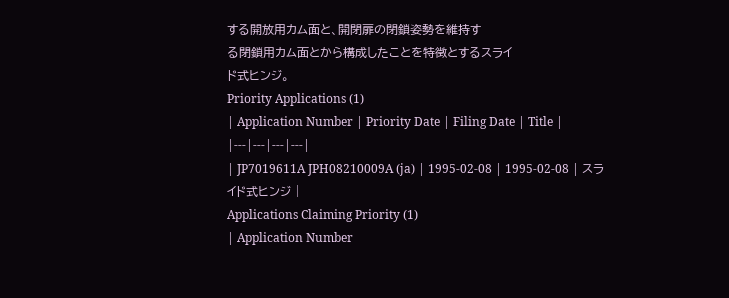する開放用カム面と、開閉扉の閉鎖姿勢を維持す
る閉鎖用カム面とから構成したことを特徴とするスライ
ド式ヒンジ。
Priority Applications (1)
| Application Number | Priority Date | Filing Date | Title |
|---|---|---|---|
| JP7019611A JPH08210009A (ja) | 1995-02-08 | 1995-02-08 | スライド式ヒンジ |
Applications Claiming Priority (1)
| Application Number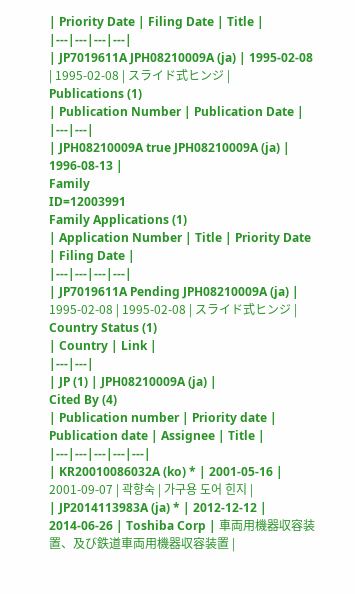| Priority Date | Filing Date | Title |
|---|---|---|---|
| JP7019611A JPH08210009A (ja) | 1995-02-08 | 1995-02-08 | スライド式ヒンジ |
Publications (1)
| Publication Number | Publication Date |
|---|---|
| JPH08210009A true JPH08210009A (ja) | 1996-08-13 |
Family
ID=12003991
Family Applications (1)
| Application Number | Title | Priority Date | Filing Date |
|---|---|---|---|
| JP7019611A Pending JPH08210009A (ja) | 1995-02-08 | 1995-02-08 | スライド式ヒンジ |
Country Status (1)
| Country | Link |
|---|---|
| JP (1) | JPH08210009A (ja) |
Cited By (4)
| Publication number | Priority date | Publication date | Assignee | Title |
|---|---|---|---|---|
| KR20010086032A (ko) * | 2001-05-16 | 2001-09-07 | 곽향숙 | 가구용 도어 힌지 |
| JP2014113983A (ja) * | 2012-12-12 | 2014-06-26 | Toshiba Corp | 車両用機器収容装置、及び鉄道車両用機器収容装置 |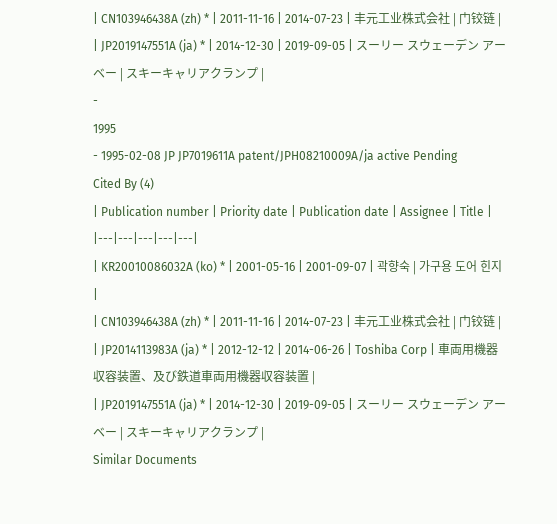| CN103946438A (zh) * | 2011-11-16 | 2014-07-23 | 丰元工业株式会社 | 门铰链 |
| JP2019147551A (ja) * | 2014-12-30 | 2019-09-05 | スーリー スウェーデン アーベー | スキーキャリアクランプ |
-
1995
- 1995-02-08 JP JP7019611A patent/JPH08210009A/ja active Pending
Cited By (4)
| Publication number | Priority date | Publication date | Assignee | Title |
|---|---|---|---|---|
| KR20010086032A (ko) * | 2001-05-16 | 2001-09-07 | 곽향숙 | 가구용 도어 힌지 |
| CN103946438A (zh) * | 2011-11-16 | 2014-07-23 | 丰元工业株式会社 | 门铰链 |
| JP2014113983A (ja) * | 2012-12-12 | 2014-06-26 | Toshiba Corp | 車両用機器収容装置、及び鉄道車両用機器収容装置 |
| JP2019147551A (ja) * | 2014-12-30 | 2019-09-05 | スーリー スウェーデン アーベー | スキーキャリアクランプ |
Similar Documents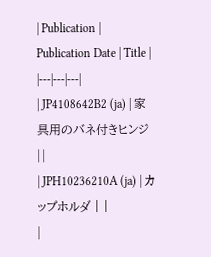| Publication | Publication Date | Title |
|---|---|---|
| JP4108642B2 (ja) | 家具用のバネ付きヒンジ | |
| JPH10236210A (ja) | カップホルダ | |
|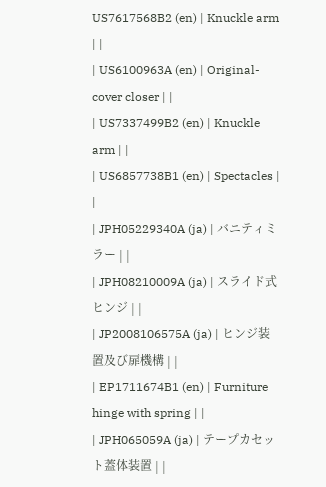US7617568B2 (en) | Knuckle arm | |
| US6100963A (en) | Original-cover closer | |
| US7337499B2 (en) | Knuckle arm | |
| US6857738B1 (en) | Spectacles | |
| JPH05229340A (ja) | バニティミラー | |
| JPH08210009A (ja) | スライド式ヒンジ | |
| JP2008106575A (ja) | ヒンジ装置及び扉機構 | |
| EP1711674B1 (en) | Furniture hinge with spring | |
| JPH065059A (ja) | テープカセット蓋体装置 | |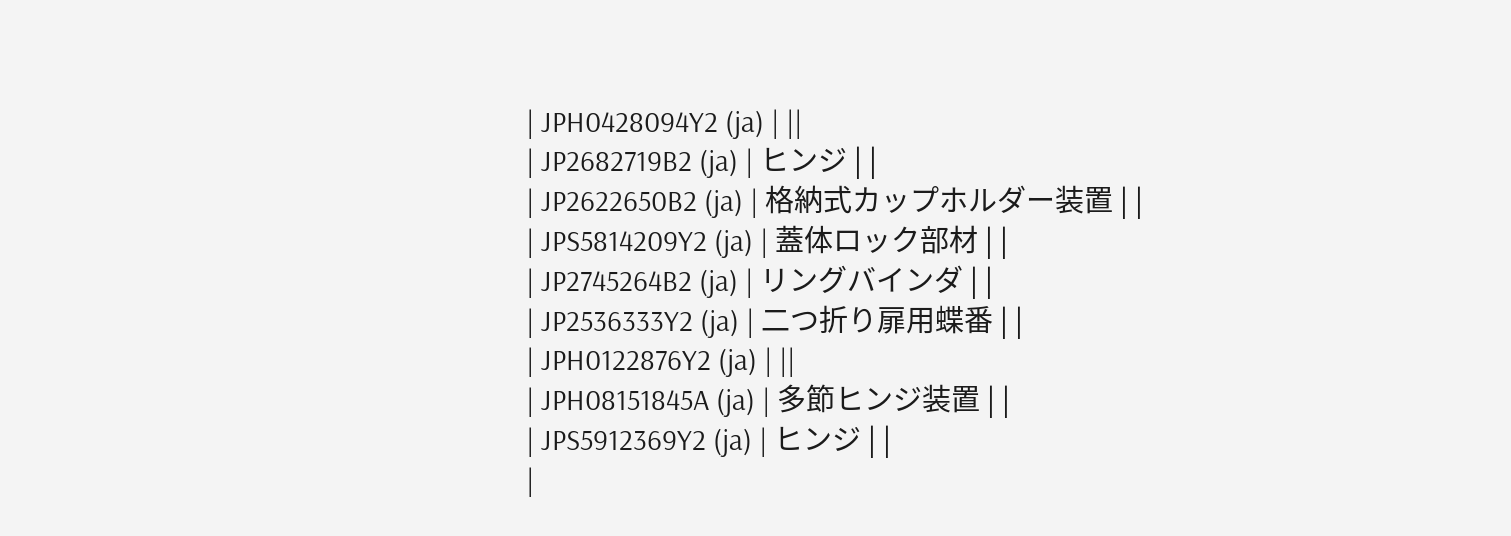| JPH0428094Y2 (ja) | ||
| JP2682719B2 (ja) | ヒンジ | |
| JP2622650B2 (ja) | 格納式カップホルダー装置 | |
| JPS5814209Y2 (ja) | 蓋体ロック部材 | |
| JP2745264B2 (ja) | リングバインダ | |
| JP2536333Y2 (ja) | 二つ折り扉用蝶番 | |
| JPH0122876Y2 (ja) | ||
| JPH08151845A (ja) | 多節ヒンジ装置 | |
| JPS5912369Y2 (ja) | ヒンジ | |
|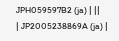JPH059597B2 (ja) | ||
| JP2005238869A (ja) |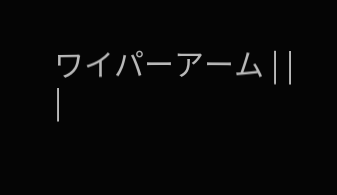ワイパーアーム | |
|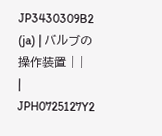JP3430309B2 (ja) | バルブの操作装置 | |
| JPH0725127Y2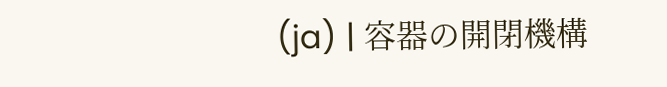(ja) | 容器の開閉機構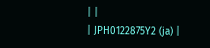| |
| JPH0122875Y2 (ja) |